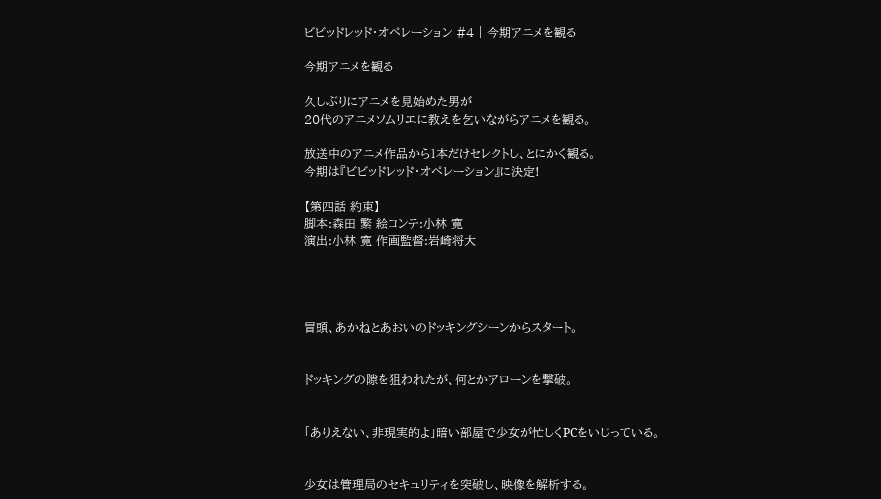ビビッドレッド・オペレーション #4 | 今期アニメを観る

今期アニメを観る

久しぶりにアニメを見始めた男が
20代のアニメソムリエに教えを乞いながらアニメを観る。

放送中のアニメ作品から1本だけセレクトし、とにかく観る。
今期は『ビビッドレッド・オペレーション』に決定!

【第四話 約束】
脚本:森田 繁 絵コンテ:小林 寛
演出:小林 寛 作画監督:岩崎将大




冒頭、あかねとあおいのドッキングシーンからスタート。


ドッキングの隙を狙われたが、何とかアローンを撃破。


「ありえない、非現実的よ」暗い部屋で少女が忙しくPCをいじっている。


少女は管理局のセキュリティを突破し、映像を解析する。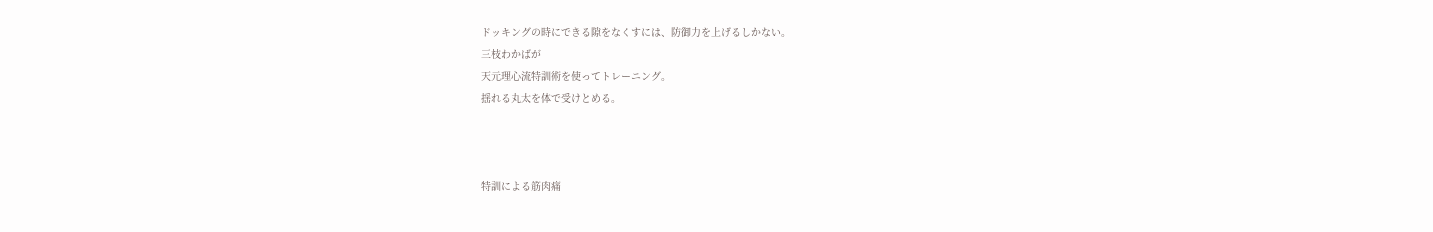ドッキングの時にできる隙をなくすには、防御力を上げるしかない。
三枝わかばが
天元理心流特訓術を使ってトレーニング。
揺れる丸太を体で受けとめる。



特訓による筋肉痛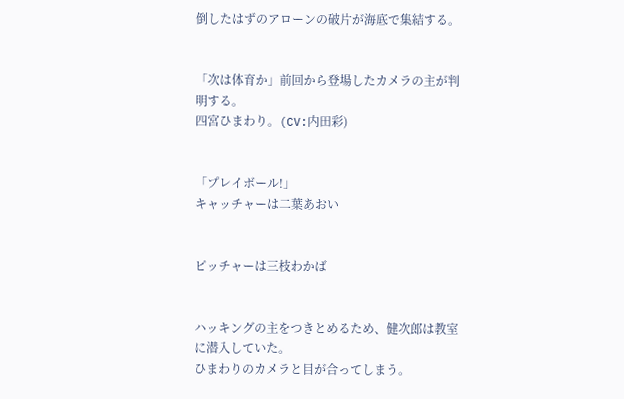倒したはずのアローンの破片が海底で集結する。


「次は体育か」前回から登場したカメラの主が判明する。
四宮ひまわり。(CV:内田彩)


「プレイボール!」
キャッチャーは二葉あおい


ピッチャーは三枝わかば


ハッキングの主をつきとめるため、健次郎は教室に潜入していた。
ひまわりのカメラと目が合ってしまう。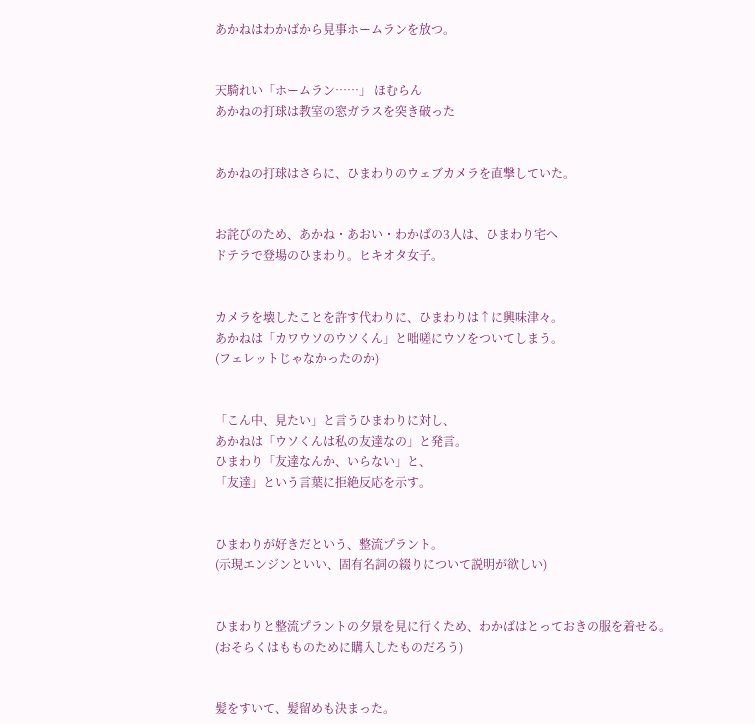あかねはわかばから見事ホームランを放つ。


天騎れい「ホームラン……」 ほむらん
あかねの打球は教室の窓ガラスを突き破った


あかねの打球はさらに、ひまわりのウェブカメラを直撃していた。


お詫びのため、あかね・あおい・わかばの3人は、ひまわり宅へ
ドテラで登場のひまわり。ヒキオタ女子。


カメラを壊したことを許す代わりに、ひまわりは↑に興味津々。
あかねは「カワウソのウソくん」と咄嗟にウソをついてしまう。
(フェレットじゃなかったのか)


「こん中、見たい」と言うひまわりに対し、
あかねは「ウソくんは私の友達なの」と発言。
ひまわり「友達なんか、いらない」と、
「友達」という言葉に拒絶反応を示す。


ひまわりが好きだという、整流プラント。
(示現エンジンといい、固有名詞の綴りについて説明が欲しい)


ひまわりと整流プラントの夕景を見に行くため、わかばはとっておきの服を着せる。
(おそらくはもものために購入したものだろう)


髪をすいて、髪留めも決まった。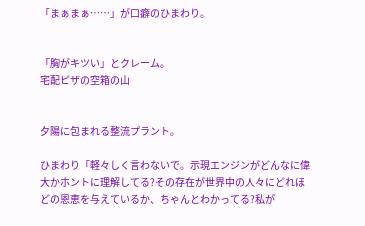「まぁまぁ……」が口癖のひまわり。


「胸がキツい」とクレーム。
宅配ピザの空箱の山


夕陽に包まれる整流プラント。

ひまわり「軽々しく言わないで。示現エンジンがどんなに偉大かホントに理解してる?その存在が世界中の人々にどれほどの恩恵を与えているか、ちゃんとわかってる?私が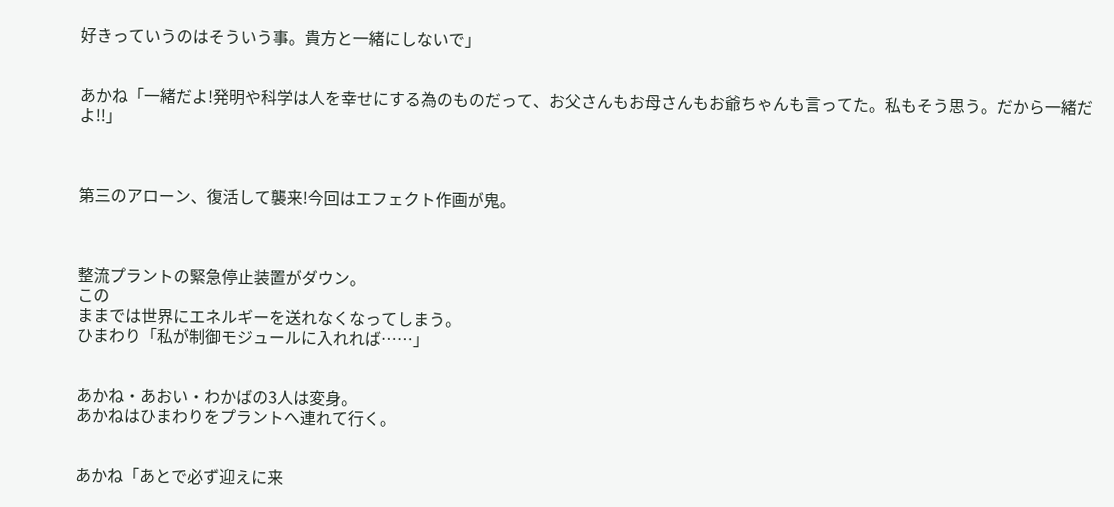好きっていうのはそういう事。貴方と一緒にしないで」


あかね「一緒だよ!発明や科学は人を幸せにする為のものだって、お父さんもお母さんもお爺ちゃんも言ってた。私もそう思う。だから一緒だよ!!」



第三のアローン、復活して襲来!今回はエフェクト作画が鬼。



整流プラントの緊急停止装置がダウン。
この
ままでは世界にエネルギーを送れなくなってしまう。
ひまわり「私が制御モジュールに入れれば……」


あかね・あおい・わかばの3人は変身。
あかねはひまわりをプラントへ連れて行く。


あかね「あとで必ず迎えに来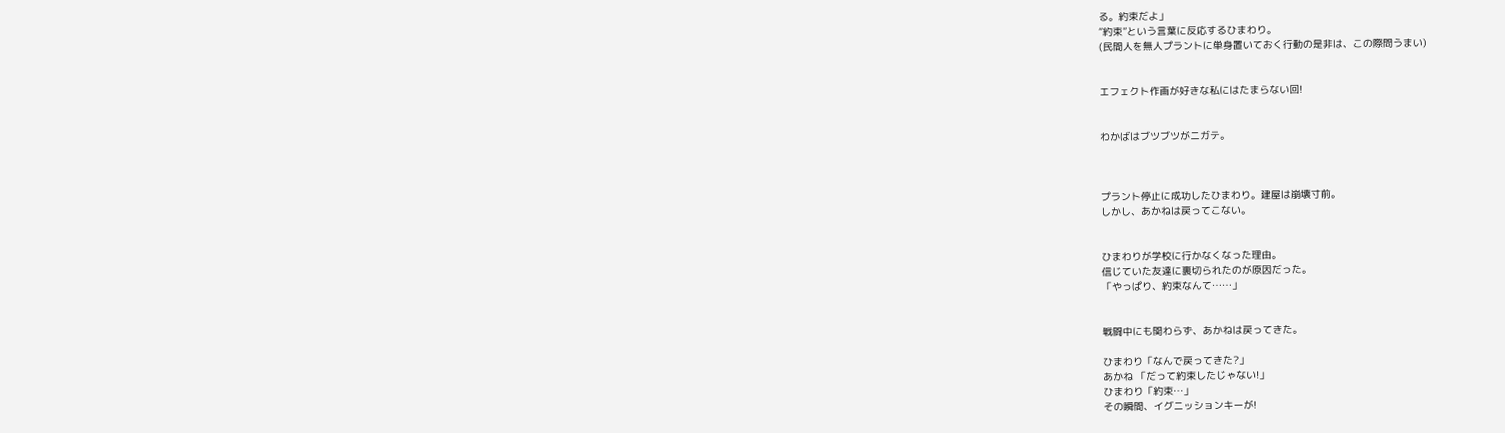る。約束だよ」
“約束”という言葉に反応するひまわり。
(民間人を無人プラントに単身置いておく行動の是非は、この際問うまい)


エフェクト作画が好きな私にはたまらない回!


わかばはブツブツがニガテ。



プラント停止に成功したひまわり。建屋は崩壊寸前。
しかし、あかねは戻ってこない。


ひまわりが学校に行かなくなった理由。
信じていた友達に裏切られたのが原因だった。
「やっぱり、約束なんて……」


戦闘中にも関わらず、あかねは戻ってきた。

ひまわり「なんで戻ってきた?」
あかね 「だって約束したじゃない!」
ひまわり「約束…」
その瞬間、イグニッションキーが!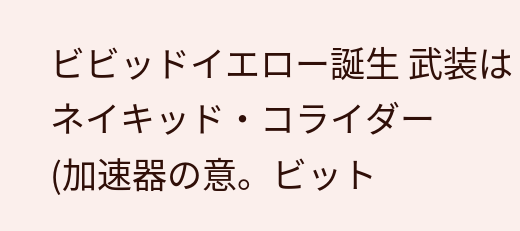ビビッドイエロー誕生 武装はネイキッド・コライダー
(加速器の意。ビット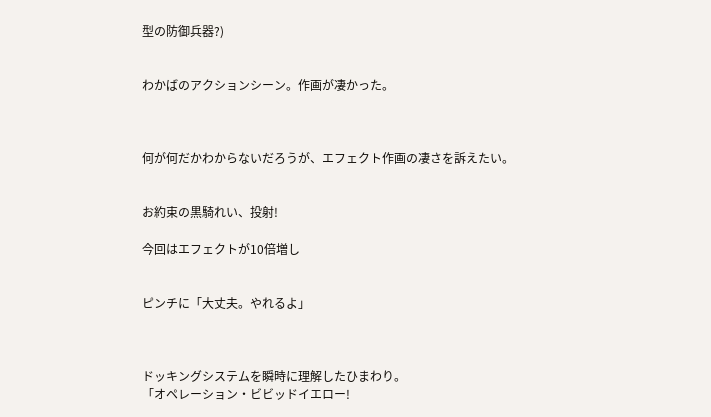型の防御兵器?)


わかばのアクションシーン。作画が凄かった。



何が何だかわからないだろうが、エフェクト作画の凄さを訴えたい。


お約束の黒騎れい、投射!

今回はエフェクトが10倍増し


ピンチに「大丈夫。やれるよ」



ドッキングシステムを瞬時に理解したひまわり。
「オペレーション・ビビッドイエロー!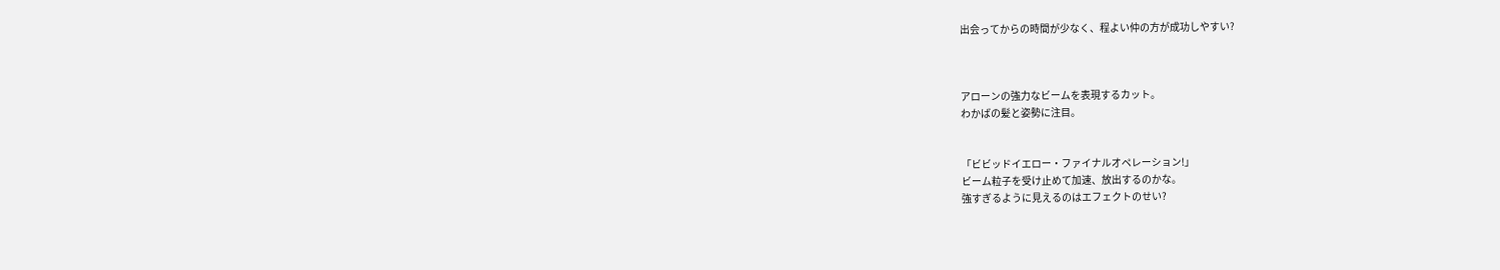出会ってからの時間が少なく、程よい仲の方が成功しやすい?



アローンの強力なビームを表現するカット。
わかばの髪と姿勢に注目。


「ビビッドイエロー・ファイナルオペレーション!」
ビーム粒子を受け止めて加速、放出するのかな。
強すぎるように見えるのはエフェクトのせい?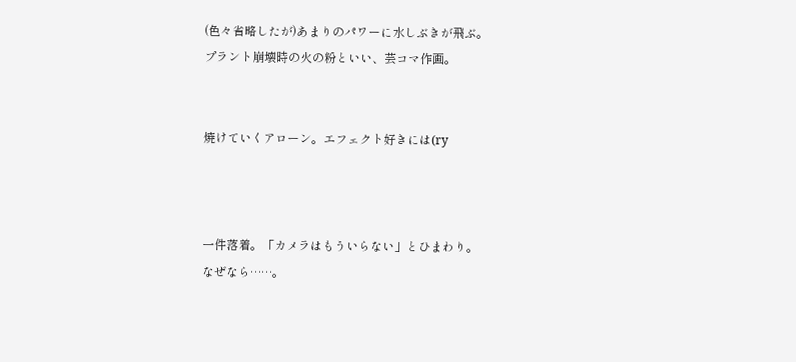(色々省略したが)あまりのパワーに水しぶきが飛ぶ。
プラント崩壊時の火の粉といい、芸コマ作画。


焼けていくアローン。エフェクト好きには(ry



一件落着。「カメラはもういらない」とひまわり。
なぜなら……。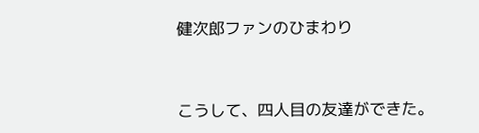健次郎ファンのひまわり


こうして、四人目の友達ができた。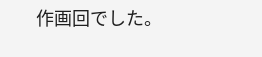作画回でした。